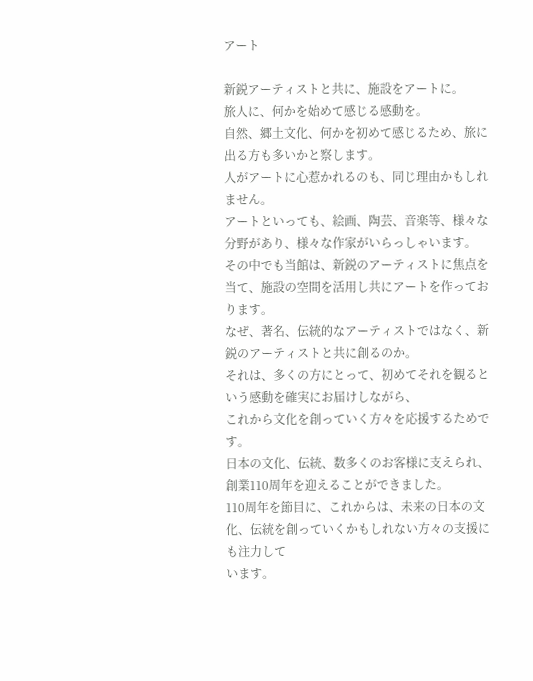アート

新鋭アーティストと共に、施設をアートに。
旅人に、何かを始めて感じる感動を。
自然、郷土文化、何かを初めて感じるため、旅に出る方も多いかと察します。
人がアートに心惹かれるのも、同じ理由かもしれません。
アートといっても、絵画、陶芸、音楽等、様々な分野があり、様々な作家がいらっしゃいます。
その中でも当館は、新鋭のアーティストに焦点を当て、施設の空間を活用し共にアートを作っております。
なぜ、著名、伝統的なアーティストではなく、新鋭のアーティストと共に創るのか。
それは、多くの方にとって、初めてそれを観るという感動を確実にお届けしながら、
これから文化を創っていく方々を応援するためです。
日本の文化、伝統、数多くのお客様に支えられ、創業110周年を迎えることができました。
110周年を節目に、これからは、未来の日本の文化、伝統を創っていくかもしれない方々の支援にも注力して
います。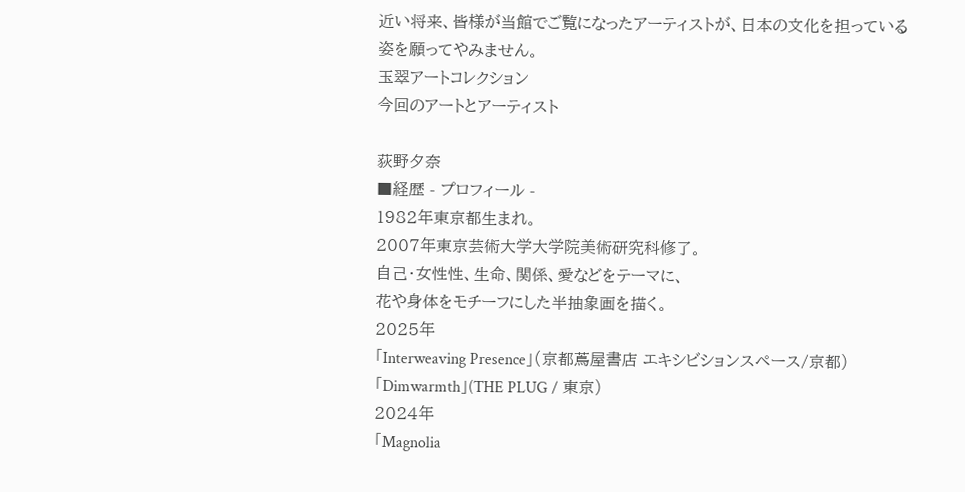近い将来、皆様が当館でご覧になったアーティストが、日本の文化を担っている姿を願ってやみません。
玉翠アートコレクション
今回のアートとアーティスト

荻野夕奈
■経歴 - プロフィール -
1982年東京都生まれ。
2007年東京芸術大学大学院美術研究科修了。
自己・女性性、生命、関係、愛などをテーマに、
花や身体をモチーフにした半抽象画を描く。
2025年
「Interweaving Presence」(京都蔦屋書店 エキシビションスペース/京都)
「Dimwarmth」(THE PLUG / 東京)
2024年
「Magnolia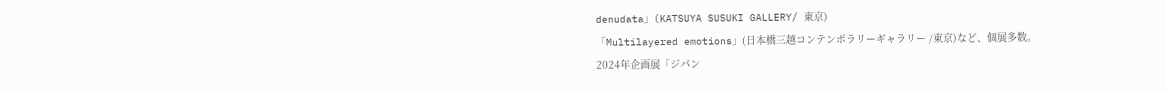denudata」(KATSUYA SUSUKI GALLERY/ 東京)
「Multilayered emotions」(日本橋三越コンテンポラリーギャラリー /東京)など、個展多数。
2024年企画展「ジパン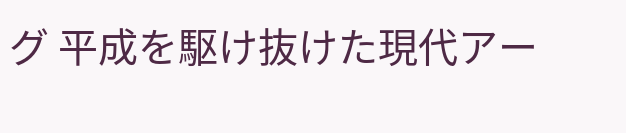グ 平成を駆け抜けた現代アー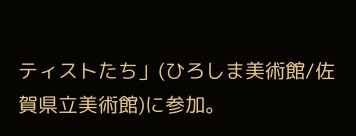ティストたち」(ひろしま美術館/佐賀県立美術館)に参加。